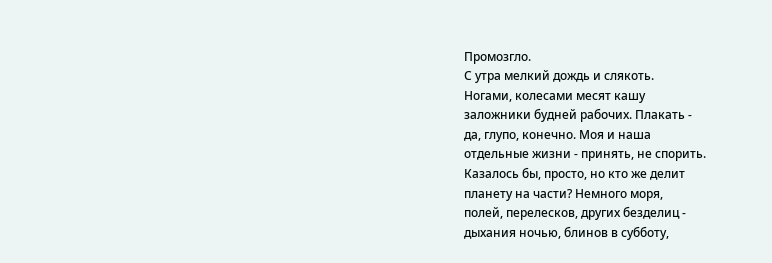Промозгло.
С утра мелкий дождь и слякоть.
Ногами, колесами месят кашу
заложники будней рабочих. Плакать -
да, глупо, конечно. Моя и наша
отдельные жизни - принять, не спорить.
Казалось бы, просто, но кто же делит
планету на части? Немного моря,
полей, перелесков, других безделиц -
дыхания ночью, блинов в субботу,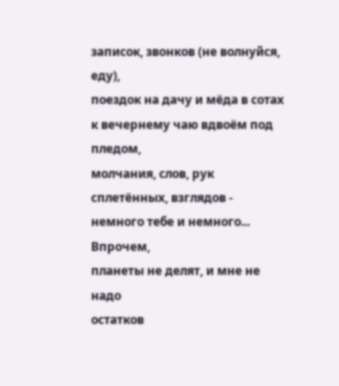записок, звонков (не волнуйся, еду),
поездок на дачу и мёда в сотах
к вечернему чаю вдвоём под пледом,
молчания, слов, рук сплетённых, взглядов -
немного тебе и немного... Впрочем,
планеты не делят, и мне не надо
остатков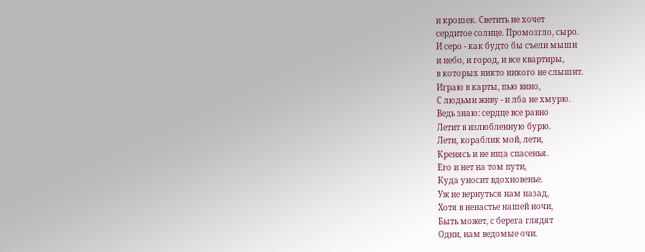и крошек. Светить не хочет
сердитое солнце. Промозгло, сыро.
И серо - как будто бы съели мыши
и небо, и город, и все квартиры,
в которых никто никого не слышит.
Играю в карты, пью вино,
С людьми живу - и лба не хмурю.
Ведь знаю: сердце все равно
Летит в излюбленную бурю.
Лети, кораблик мой, лети,
Кренясь и не ища спасенья.
Его и нет на том пути,
Куда уносит вдохновенье.
Уж не вернуться нам назад,
Хотя в ненастье нашей ночи,
Быть может, с берега глядят
Одни, нам ведомые очи.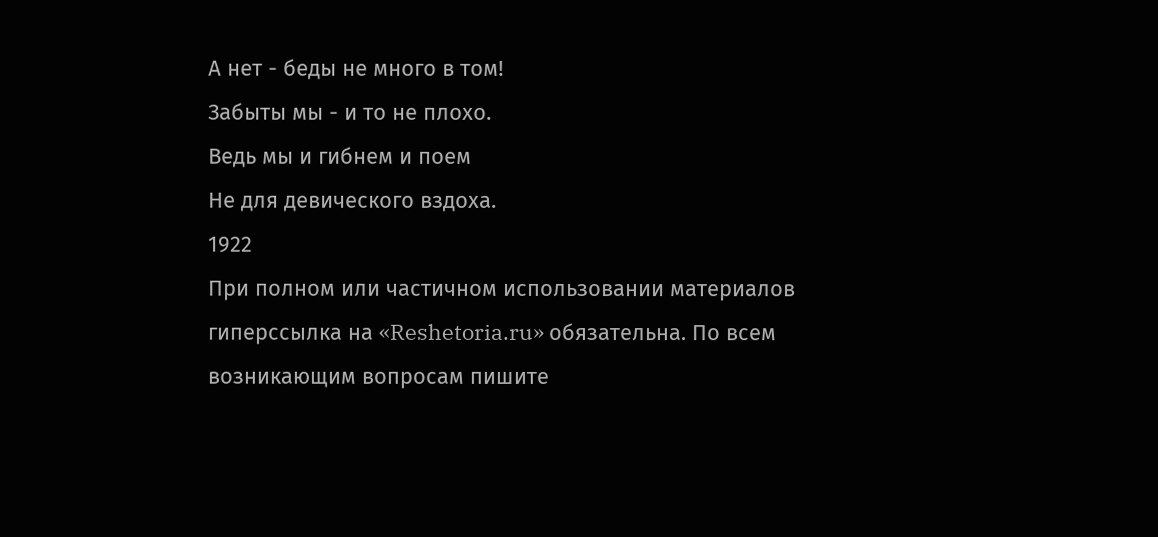А нет - беды не много в том!
Забыты мы - и то не плохо.
Ведь мы и гибнем и поем
Не для девического вздоха.
1922
При полном или частичном использовании материалов гиперссылка на «Reshetoria.ru» обязательна. По всем возникающим вопросам пишите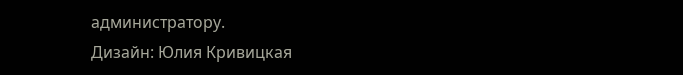администратору.
Дизайн: Юлия Кривицкая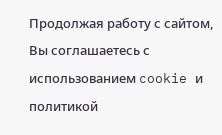Продолжая работу с сайтом, Вы соглашаетесь с использованием cookie и политикой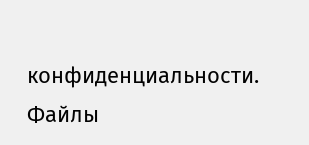конфиденциальности. Файлы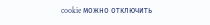cookie можно отключить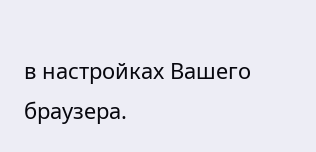в настройках Вашего браузера.